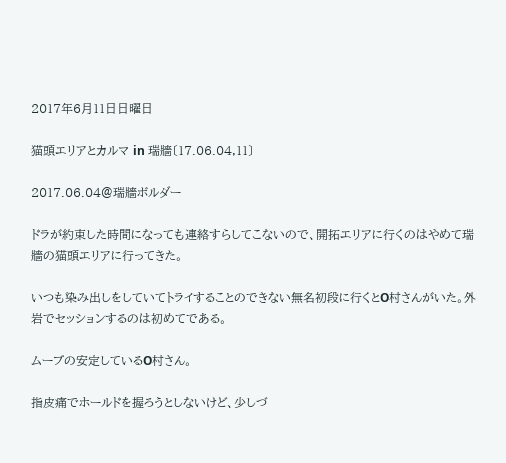2017年6月11日日曜日

猫頭エリアとカルマ in 瑞牆〔17.06.04,11〕

2017.06.04@瑞牆ボルダー

ドラが約束した時間になっても連絡すらしてこないので、開拓エリアに行くのはやめて瑞牆の猫頭エリアに行ってきた。

いつも染み出しをしていてトライすることのできない無名初段に行くとO村さんがいた。外岩でセッションするのは初めてである。

ムーブの安定しているO村さん。

指皮痛でホールドを握ろうとしないけど、少しづ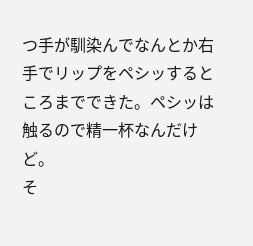つ手が馴染んでなんとか右手でリップをペシッするところまでできた。ペシッは触るので精一杯なんだけど。
そ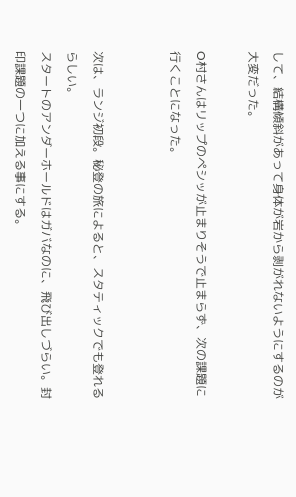して、結構傾斜があって身体が岩から剥がれないようにするのが大変だった。

O村さんはリップのペシッが止まりそうで止まらず、次の課題に行くことになった。


次は、ランジ初段。秘登の旅によると、スタティックでも登れるらしい。
スタートのアンダーホールドはガバなのに、飛び出しづらい。封印課題の一つに加える事にする。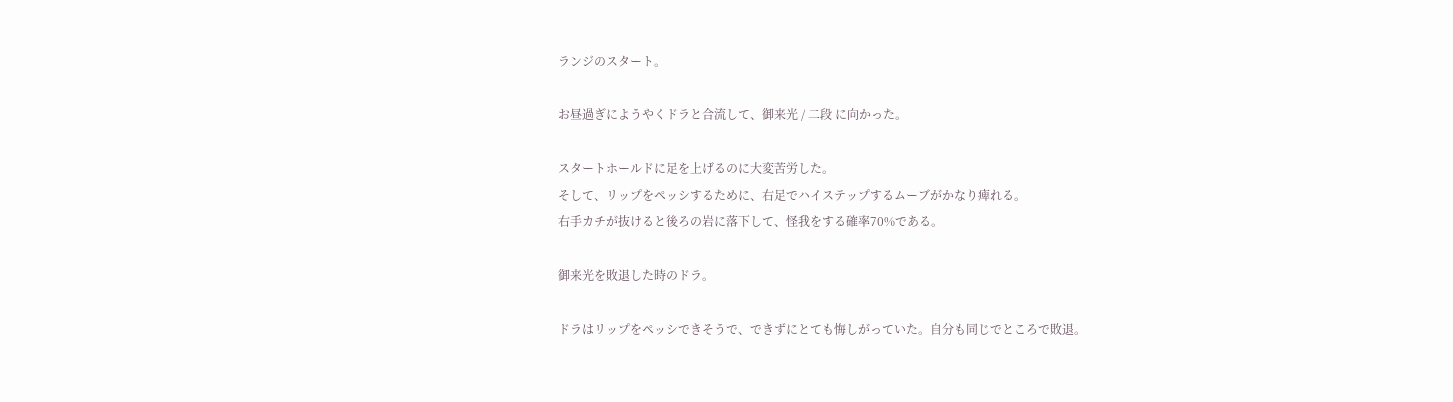ランジのスタート。

お昼過ぎにようやくドラと合流して、御来光 / 二段 に向かった。

スタートホールドに足を上げるのに大変苦労した。
そして、リップをペッシするために、右足でハイステップするムーブがかなり痺れる。
右手カチが抜けると後ろの岩に落下して、怪我をする確率70%である。

御来光を敗退した時のドラ。

ドラはリップをペッシできそうで、できずにとても悔しがっていた。自分も同じでところで敗退。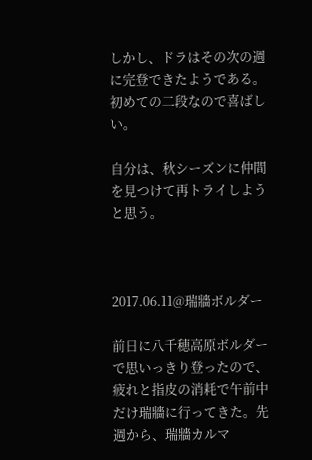しかし、ドラはその次の週に完登できたようである。初めての二段なので喜ばしい。

自分は、秋シーズンに仲間を見つけて再トライしようと思う。



2017.06.11@瑞牆ボルダー

前日に八千穂高原ボルダーで思いっきり登ったので、疲れと指皮の消耗で午前中だけ瑞牆に行ってきた。先週から、瑞牆カルマ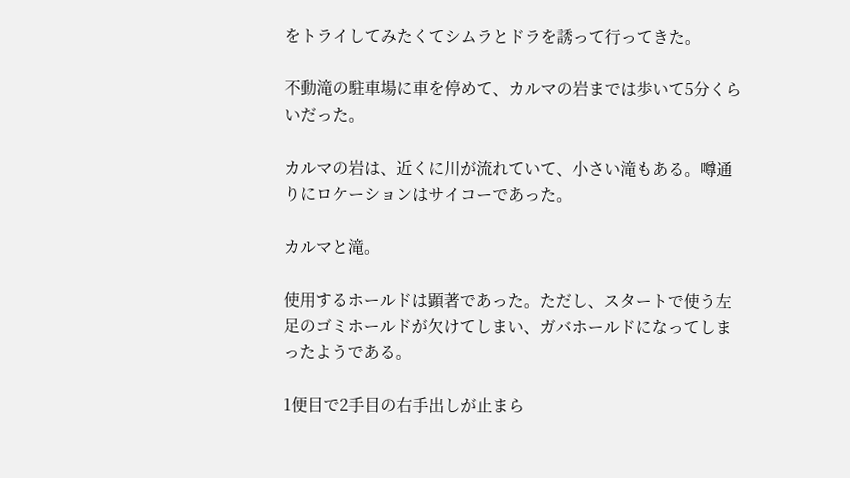をトライしてみたくてシムラとドラを誘って行ってきた。

不動滝の駐車場に車を停めて、カルマの岩までは歩いて5分くらいだった。

カルマの岩は、近くに川が流れていて、小さい滝もある。噂通りにロケーションはサイコーであった。

カルマと滝。

使用するホールドは顕著であった。ただし、スタートで使う左足のゴミホールドが欠けてしまい、ガバホールドになってしまったようである。

1便目で2手目の右手出しが止まら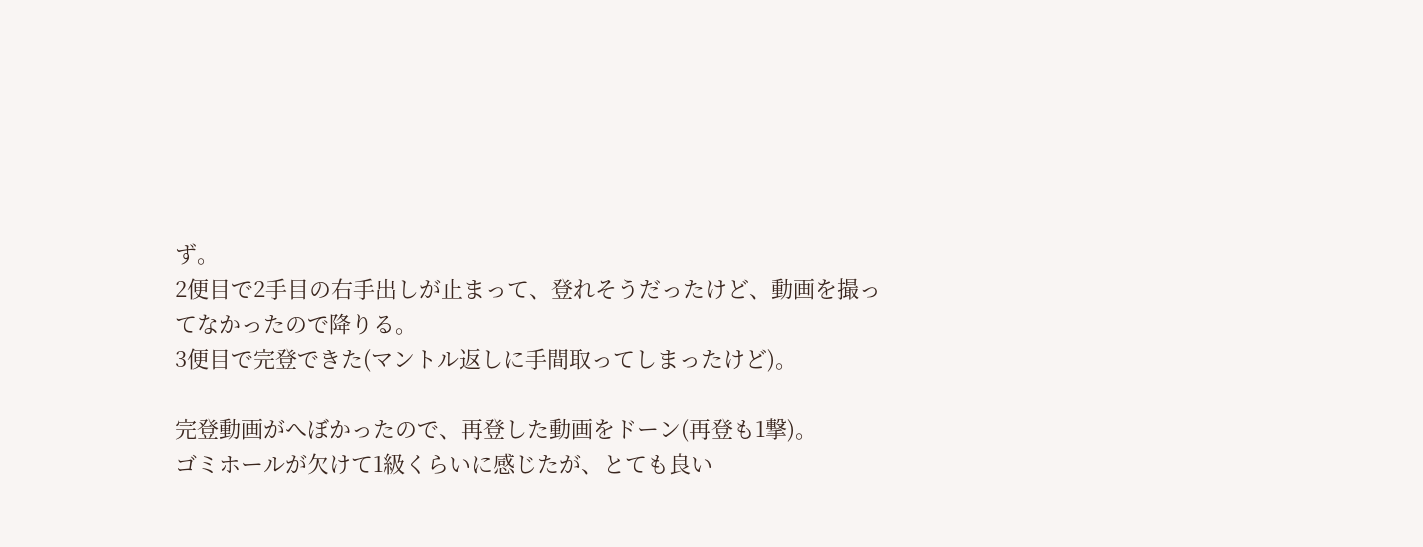ず。
2便目で2手目の右手出しが止まって、登れそうだったけど、動画を撮ってなかったので降りる。
3便目で完登できた(マントル返しに手間取ってしまったけど)。

完登動画がへぼかったので、再登した動画をドーン(再登も1撃)。
ゴミホールが欠けて1級くらいに感じたが、とても良い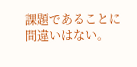課題であることに間違いはない。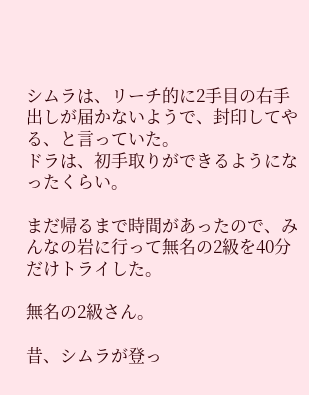シムラは、リーチ的に2手目の右手出しが届かないようで、封印してやる、と言っていた。
ドラは、初手取りができるようになったくらい。

まだ帰るまで時間があったので、みんなの岩に行って無名の2級を40分だけトライした。

無名の2級さん。

昔、シムラが登っ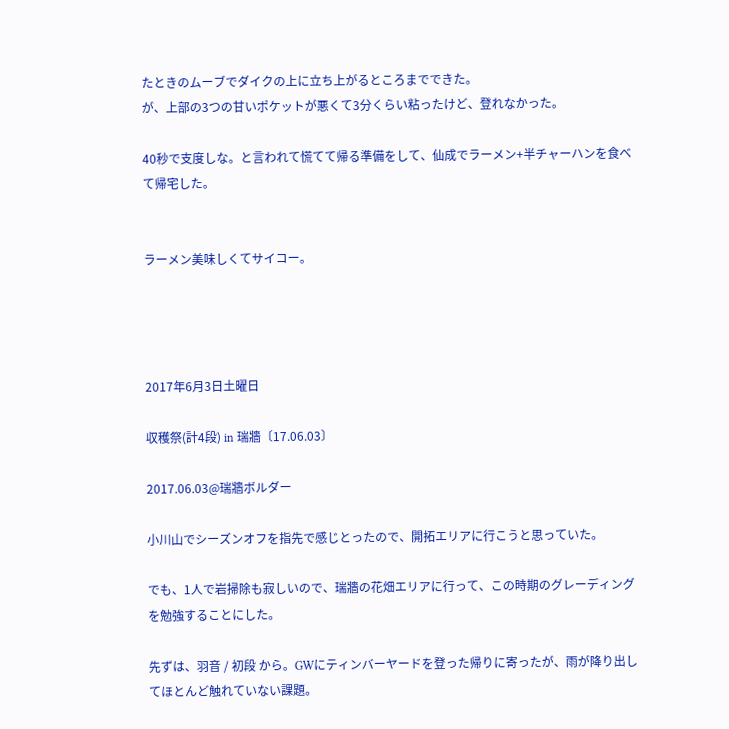たときのムーブでダイクの上に立ち上がるところまでできた。
が、上部の3つの甘いポケットが悪くて3分くらい粘ったけど、登れなかった。

40秒で支度しな。と言われて慌てて帰る準備をして、仙成でラーメン+半チャーハンを食べて帰宅した。


ラーメン美味しくてサイコー。




2017年6月3日土曜日

収穫祭(計4段) in 瑞牆〔17.06.03〕

2017.06.03@瑞牆ボルダー

小川山でシーズンオフを指先で感じとったので、開拓エリアに行こうと思っていた。

でも、1人で岩掃除も寂しいので、瑞牆の花畑エリアに行って、この時期のグレーディングを勉強することにした。

先ずは、羽音 / 初段 から。GWにティンバーヤードを登った帰りに寄ったが、雨が降り出してほとんど触れていない課題。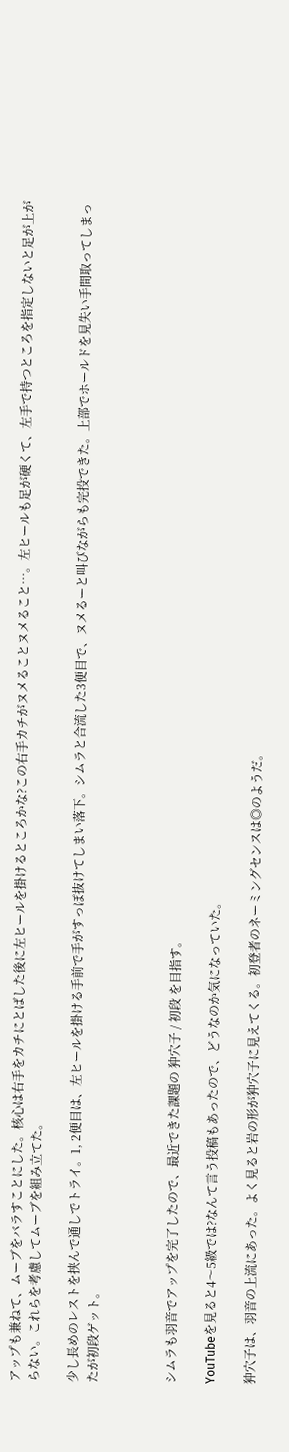アップも兼ねて、ムーブをバラすことにした。核心は右手をカチにとばした後に左ヒールを掛けるところかな?この右手カチがヌメることヌメること…。左ヒールも足が硬くて、左手で持つところを指定しないと足が上がらない。これらを考慮してムーブを組み立てた。

少し長めのレストを挟んで通しでトライ。1, 2便目は、左ヒールを掛ける手前で手がすっぽ抜けてしまい落下。シムラと合流した3便目で、ヌメるーと叫びながらも完投できた。上部でホールドを見失い手間取ってしまったが初段ゲット。



シムラも羽音でアップを完了したので、最近できた課題の 狆穴子 / 初段 を目指す。

YouTubeを見ると4〜5級では?なんて言う投稿もあったので、どうなのか気になっていた。

狆穴子は、羽音の上流にあった。よく見ると岩の形が狆穴子に見えてくる。初登者のネーミングセンスは◎のようだ。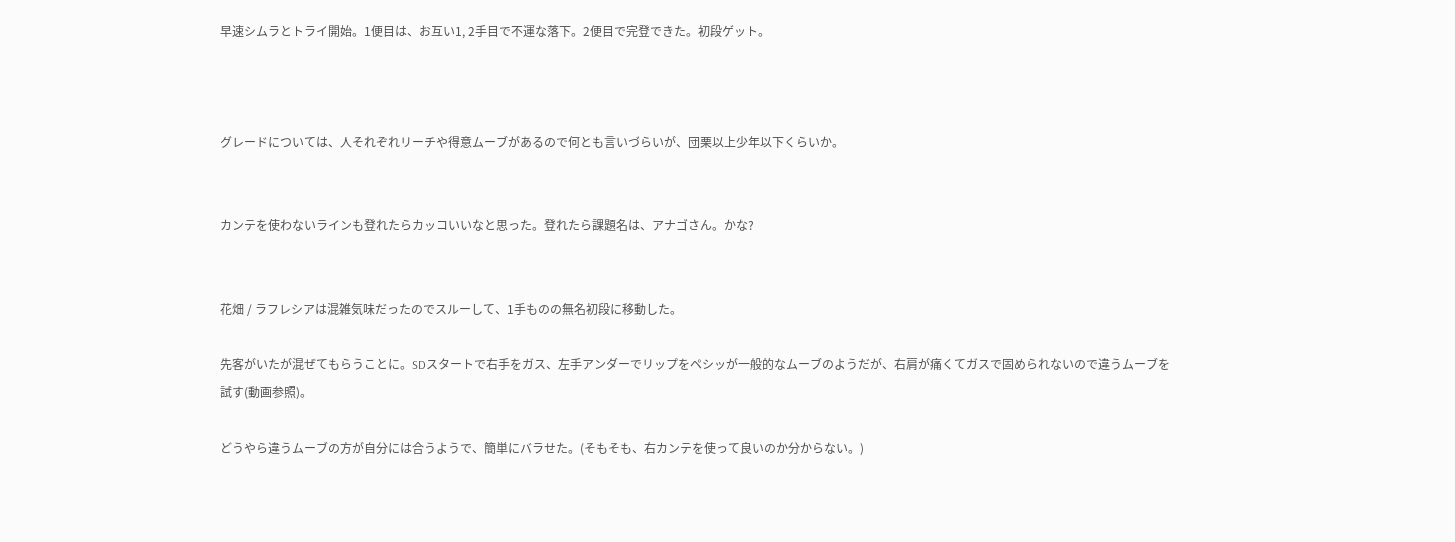早速シムラとトライ開始。1便目は、お互い1, 2手目で不運な落下。2便目で完登できた。初段ゲット。



グレードについては、人それぞれリーチや得意ムーブがあるので何とも言いづらいが、団栗以上少年以下くらいか。


カンテを使わないラインも登れたらカッコいいなと思った。登れたら課題名は、アナゴさん。かな?


花畑 / ラフレシアは混雑気味だったのでスルーして、1手ものの無名初段に移動した。

先客がいたが混ぜてもらうことに。SDスタートで右手をガス、左手アンダーでリップをペシッが一般的なムーブのようだが、右肩が痛くてガスで固められないので違うムーブを試す(動画参照)。

どうやら違うムーブの方が自分には合うようで、簡単にバラせた。(そもそも、右カンテを使って良いのか分からない。)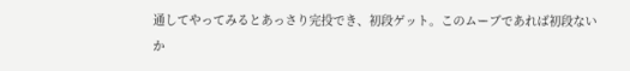通してやってみるとあっさり完投でき、初段ゲット。このムーブであれば初段ないか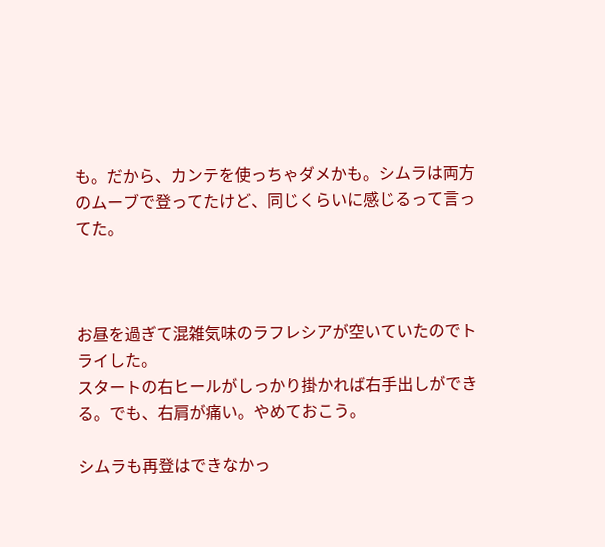も。だから、カンテを使っちゃダメかも。シムラは両方のムーブで登ってたけど、同じくらいに感じるって言ってた。



お昼を過ぎて混雑気味のラフレシアが空いていたのでトライした。
スタートの右ヒールがしっかり掛かれば右手出しができる。でも、右肩が痛い。やめておこう。

シムラも再登はできなかっ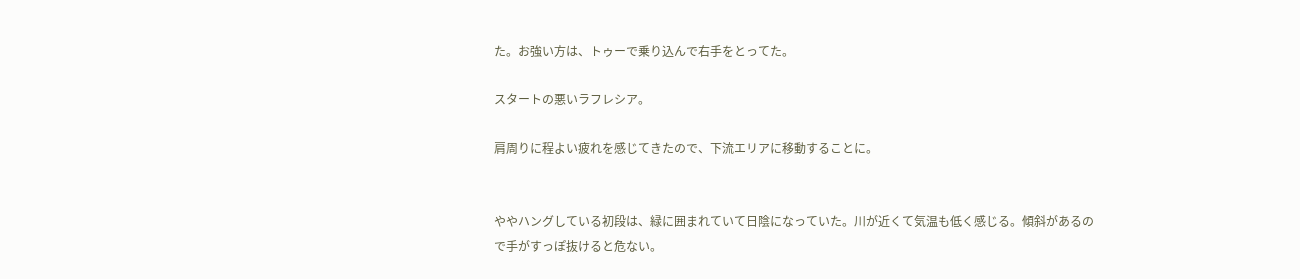た。お強い方は、トゥーで乗り込んで右手をとってた。

スタートの悪いラフレシア。

肩周りに程よい疲れを感じてきたので、下流エリアに移動することに。


ややハングしている初段は、緑に囲まれていて日陰になっていた。川が近くて気温も低く感じる。傾斜があるので手がすっぽ抜けると危ない。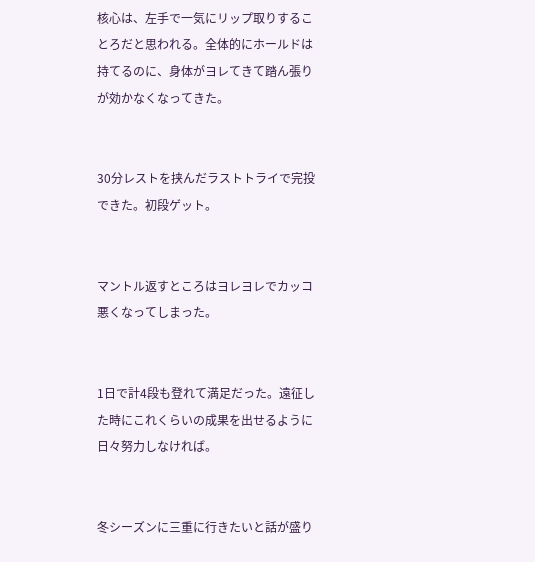核心は、左手で一気にリップ取りすることろだと思われる。全体的にホールドは持てるのに、身体がヨレてきて踏ん張りが効かなくなってきた。


30分レストを挟んだラストトライで完投できた。初段ゲット。


マントル返すところはヨレヨレでカッコ悪くなってしまった。


1日で計4段も登れて満足だった。遠征した時にこれくらいの成果を出せるように日々努力しなければ。


冬シーズンに三重に行きたいと話が盛り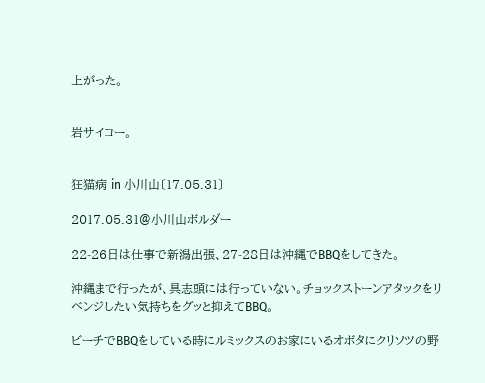上がった。


岩サイコー。


狂猫病 in 小川山〔17.05.31〕

2017.05.31@小川山ボルダー

22-26日は仕事で新潟出張、27-28日は沖縄でBBQをしてきた。

沖縄まで行ったが、具志頭には行っていない。チョックストーンアタックをリベンジしたい気持ちをグッと抑えてBBQ。

ビーチでBBQをしている時にルミックスのお家にいるオボタにクリソツの野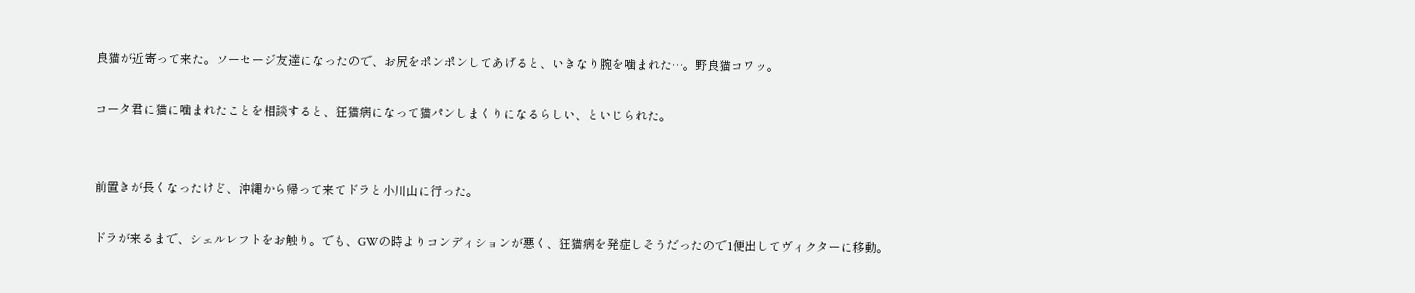良猫が近寄って来た。ソーセージ友達になったので、お尻をポンポンしてあげると、いきなり腕を噛まれた…。野良猫コワッ。

コータ君に猫に噛まれたことを相談すると、狂猫病になって猫パンしまくりになるらしい、といじられた。


前置きが長くなったけど、沖縄から帰って来てドラと小川山に行った。

ドラが来るまで、シェルレフトをお触り。でも、GWの時よりコンディションが悪く、狂猫病を発症しそうだったので1便出してヴィクターに移動。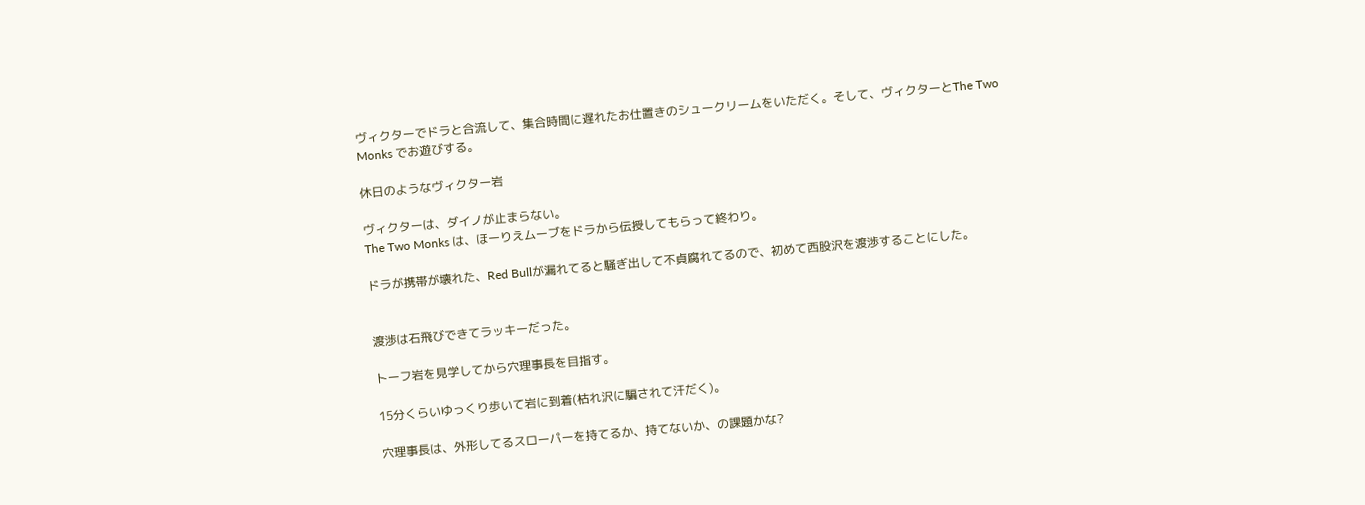ヴィクターでドラと合流して、集合時間に遅れたお仕置きのシュークリームをいただく。そして、ヴィクターとThe Two Monks でお遊びする。

休日のようなヴィクター岩

ヴィクターは、ダイノが止まらない。
The Two Monks は、ほーりえムーブをドラから伝授してもらって終わり。

ドラが携帯が壊れた、Red Bullが漏れてると騒ぎ出して不貞腐れてるので、初めて西股沢を渡渉することにした。


渡渉は石飛びできてラッキーだった。

トーフ岩を見学してから穴理事長を目指す。

15分くらいゆっくり歩いて岩に到着(枯れ沢に騙されて汗だく)。

穴理事長は、外形してるスローパーを持てるか、持てないか、の課題かな?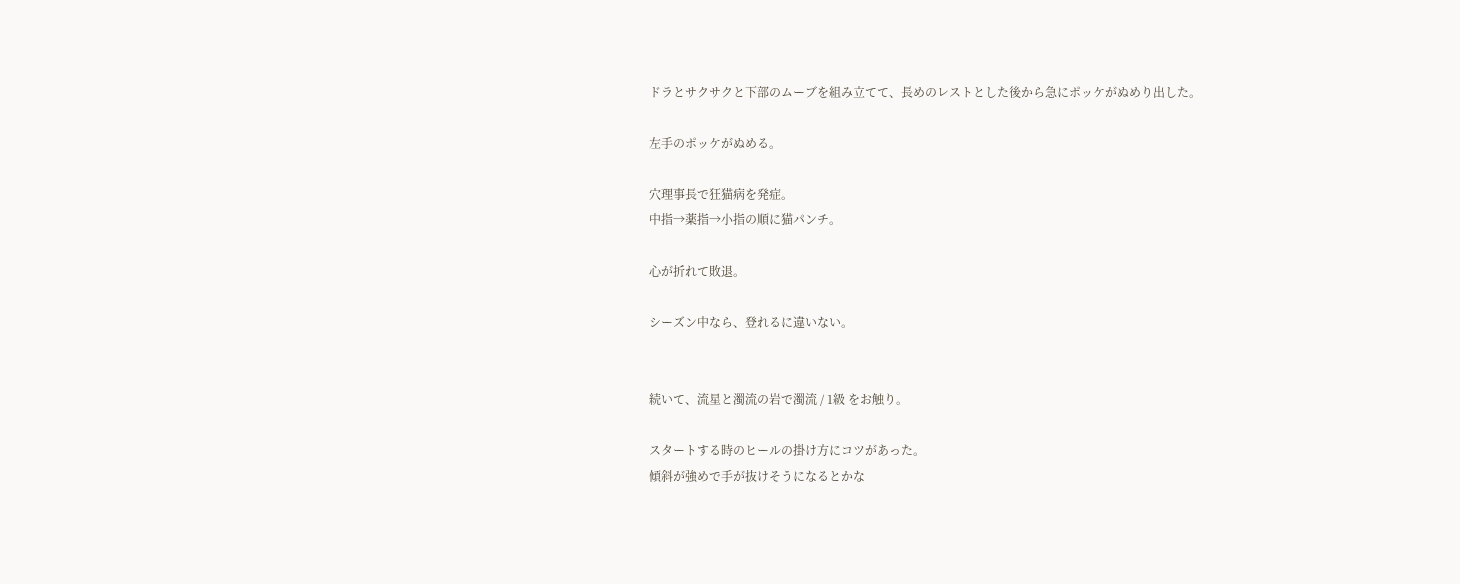ドラとサクサクと下部のムーブを組み立てて、長めのレストとした後から急にポッケがぬめり出した。

左手のポッケがぬめる。

穴理事長で狂猫病を発症。
中指→薬指→小指の順に猫パンチ。

心が折れて敗退。

シーズン中なら、登れるに違いない。


続いて、流星と濁流の岩で濁流 / 1級 をお触り。

スタートする時のヒールの掛け方にコツがあった。
傾斜が強めで手が抜けそうになるとかな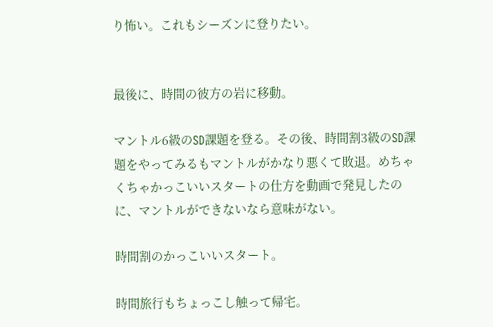り怖い。これもシーズンに登りたい。


最後に、時間の彼方の岩に移動。

マントル6級のSD課題を登る。その後、時間割3級のSD課題をやってみるもマントルがかなり悪くて敗退。めちゃくちゃかっこいいスタートの仕方を動画で発見したのに、マントルができないなら意味がない。

時間割のかっこいいスタート。

時間旅行もちょっこし触って帰宅。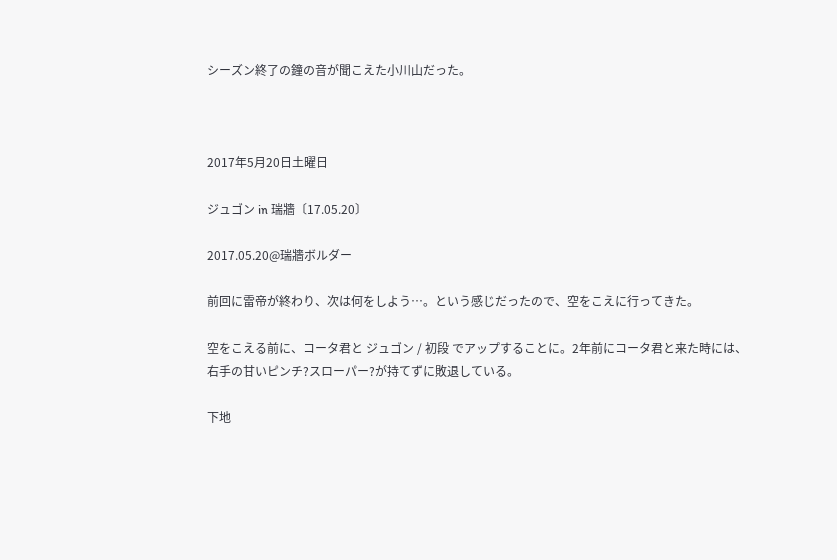シーズン終了の鐘の音が聞こえた小川山だった。



2017年5月20日土曜日

ジュゴン in 瑞牆〔17.05.20〕

2017.05.20@瑞牆ボルダー

前回に雷帝が終わり、次は何をしよう…。という感じだったので、空をこえに行ってきた。

空をこえる前に、コータ君と ジュゴン / 初段 でアップすることに。2年前にコータ君と来た時には、右手の甘いピンチ?スローパー?が持てずに敗退している。

下地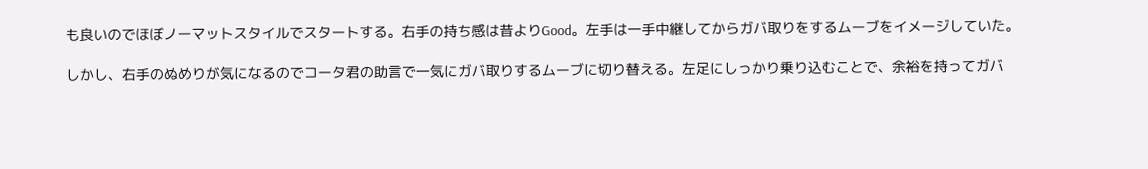も良いのでほぼノーマットスタイルでスタートする。右手の持ち感は昔よりGood。左手は一手中継してからガバ取りをするムーブをイメージしていた。

しかし、右手のぬめりが気になるのでコータ君の助言で一気にガバ取りするムーブに切り替える。左足にしっかり乗り込むことで、余裕を持ってガバ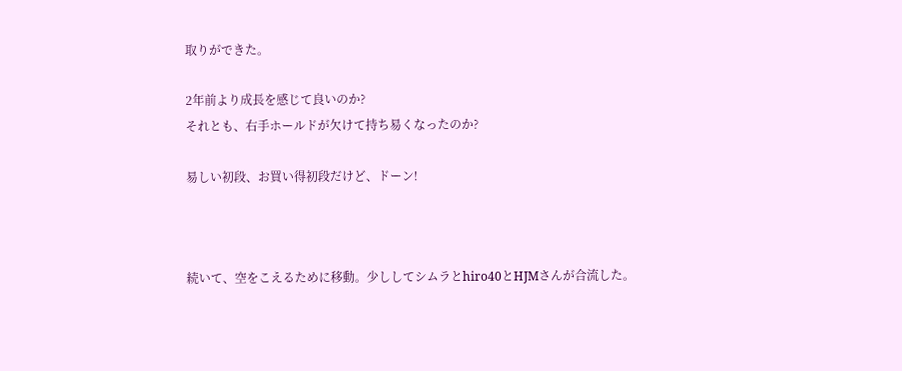取りができた。

2年前より成長を感じて良いのか?
それとも、右手ホールドが欠けて持ち易くなったのか?

易しい初段、お買い得初段だけど、ドーン!



続いて、空をこえるために移動。少ししてシムラとhiro40とHJMさんが合流した。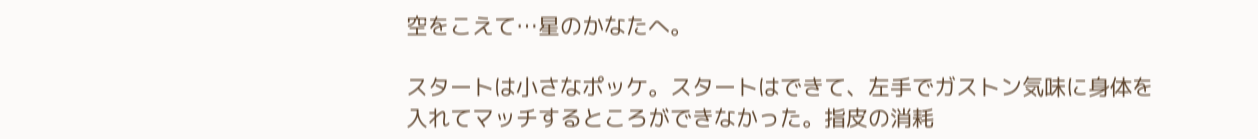空をこえて…星のかなたへ。

スタートは小さなポッケ。スタートはできて、左手でガストン気味に身体を入れてマッチするところができなかった。指皮の消耗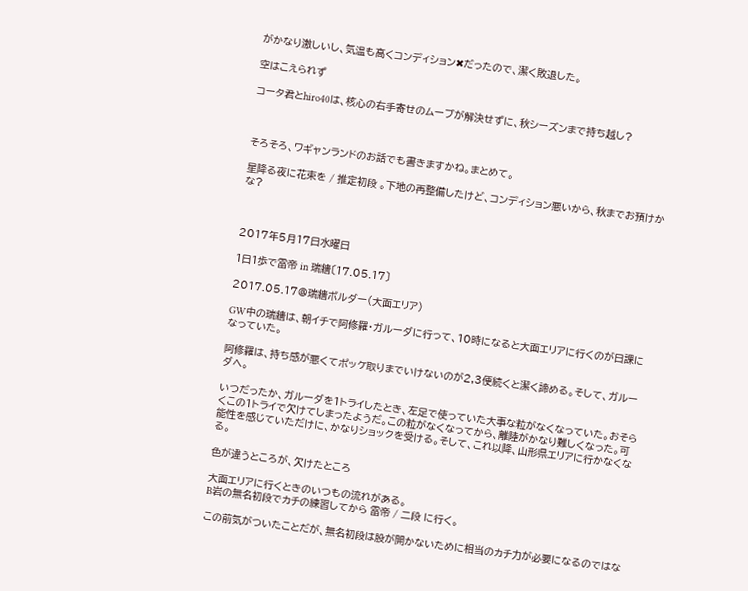がかなり激しいし、気温も高くコンディション✖だったので、潔く敗退した。

空はこえられず

コータ君とhiro40は、核心の右手寄せのムーブが解決せずに、秋シーズンまで持ち越し?



そろそろ、ワギャンランドのお話でも書きますかね。まとめて。

星降る夜に花束を / 推定初段 。下地の再整備したけど、コンディション悪いから、秋までお預けかな?



2017年5月17日水曜日

1日1歩で雷帝 in 瑞牆〔17.05.17〕

2017.05.17@瑞牆ボルダー(大面エリア)

GW中の瑞牆は、朝イチで阿修羅・ガルーダに行って、10時になると大面エリアに行くのが日課になっていた。

阿修羅は、持ち感が悪くてポッケ取りまでいけないのが2,3便続くと潔く諦める。そして、ガルーダへ。

いつだったか、ガルーダを1トライしたとき、左足で使っていた大事な粒がなくなっていた。おそらくこの1トライで欠けてしまったようだ。この粒がなくなってから、離陸がかなり難しくなった。可能性を感じていただけに、かなりショックを受ける。そして、これ以降、山形県エリアに行かなくなる。

色が違うところが、欠けたところ

大面エリアに行くときのいつもの流れがある。
B岩の無名初段でカチの練習してから 雷帝 / 二段 に行く。

この前気がついたことだが、無名初段は股が開かないために相当のカチ力が必要になるのではな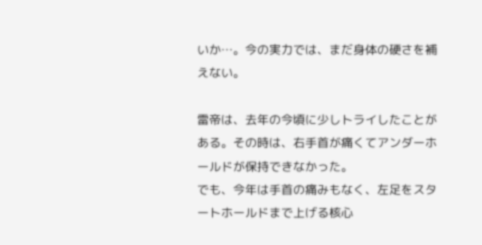いか…。今の実力では、まだ身体の硬さを補えない。

雷帝は、去年の今頃に少しトライしたことがある。その時は、右手首が痛くてアンダーホールドが保持できなかった。
でも、今年は手首の痛みもなく、左足をスタートホールドまで上げる核心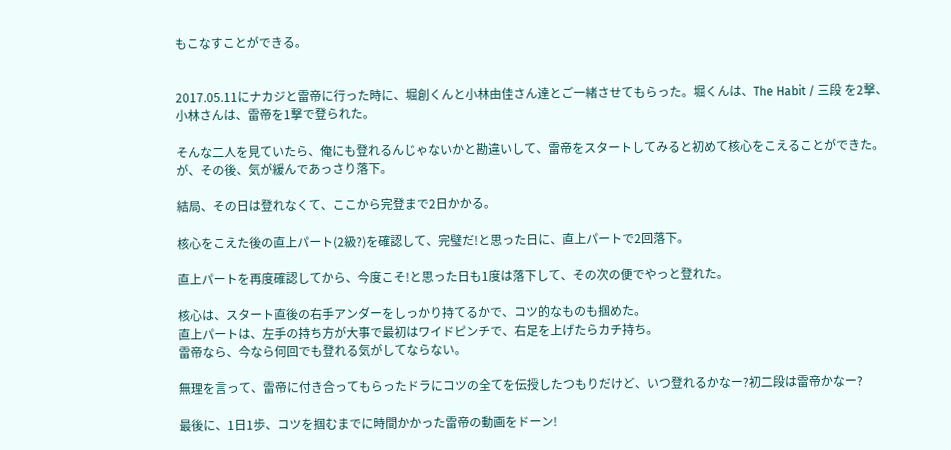もこなすことができる。


2017.05.11にナカジと雷帝に行った時に、堀創くんと小林由佳さん達とご一緒させてもらった。堀くんは、The Habit / 三段 を2撃、小林さんは、雷帝を1撃で登られた。

そんな二人を見ていたら、俺にも登れるんじゃないかと勘違いして、雷帝をスタートしてみると初めて核心をこえることができた。が、その後、気が緩んであっさり落下。

結局、その日は登れなくて、ここから完登まで2日かかる。

核心をこえた後の直上パート(2級?)を確認して、完璧だ!と思った日に、直上パートで2回落下。

直上パートを再度確認してから、今度こそ!と思った日も1度は落下して、その次の便でやっと登れた。

核心は、スタート直後の右手アンダーをしっかり持てるかで、コツ的なものも掴めた。
直上パートは、左手の持ち方が大事で最初はワイドピンチで、右足を上げたらカチ持ち。
雷帝なら、今なら何回でも登れる気がしてならない。

無理を言って、雷帝に付き合ってもらったドラにコツの全てを伝授したつもりだけど、いつ登れるかなー?初二段は雷帝かなー?

最後に、1日1歩、コツを掴むまでに時間かかった雷帝の動画をドーン!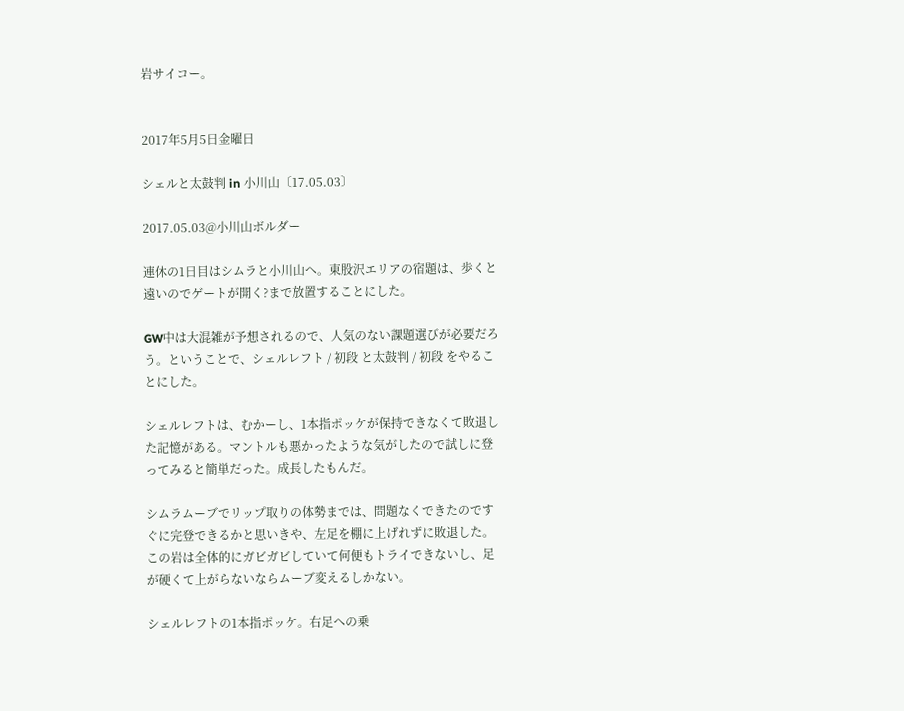岩サイコー。


2017年5月5日金曜日

シェルと太鼓判 in 小川山〔17.05.03〕

2017.05.03@小川山ボルダー

連休の1日目はシムラと小川山へ。東股沢エリアの宿題は、歩くと遠いのでゲートが開く?まで放置することにした。

GW中は大混雑が予想されるので、人気のない課題選びが必要だろう。ということで、シェルレフト / 初段 と太鼓判 / 初段 をやることにした。

シェルレフトは、むかーし、1本指ポッケが保持できなくて敗退した記憶がある。マントルも悪かったような気がしたので試しに登ってみると簡単だった。成長したもんだ。

シムラムーブでリップ取りの体勢までは、問題なくできたのですぐに完登できるかと思いきや、左足を棚に上げれずに敗退した。この岩は全体的にガビガビしていて何便もトライできないし、足が硬くて上がらないならムーブ変えるしかない。

シェルレフトの1本指ポッケ。右足への乗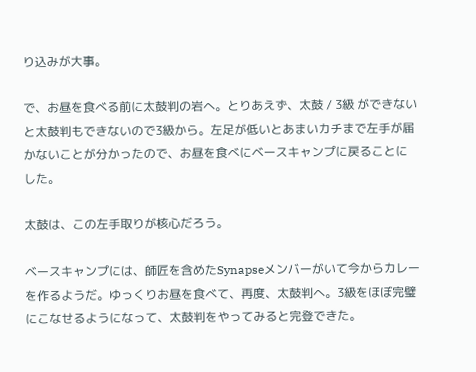り込みが大事。

で、お昼を食べる前に太鼓判の岩へ。とりあえず、太鼓 / 3級 ができないと太鼓判もできないので3級から。左足が低いとあまいカチまで左手が届かないことが分かったので、お昼を食べにベースキャンプに戻ることにした。

太鼓は、この左手取りが核心だろう。

ベースキャンプには、師匠を含めたSynapseメンバーがいて今からカレーを作るようだ。ゆっくりお昼を食べて、再度、太鼓判へ。3級をほぼ完璧にこなせるようになって、太鼓判をやってみると完登できた。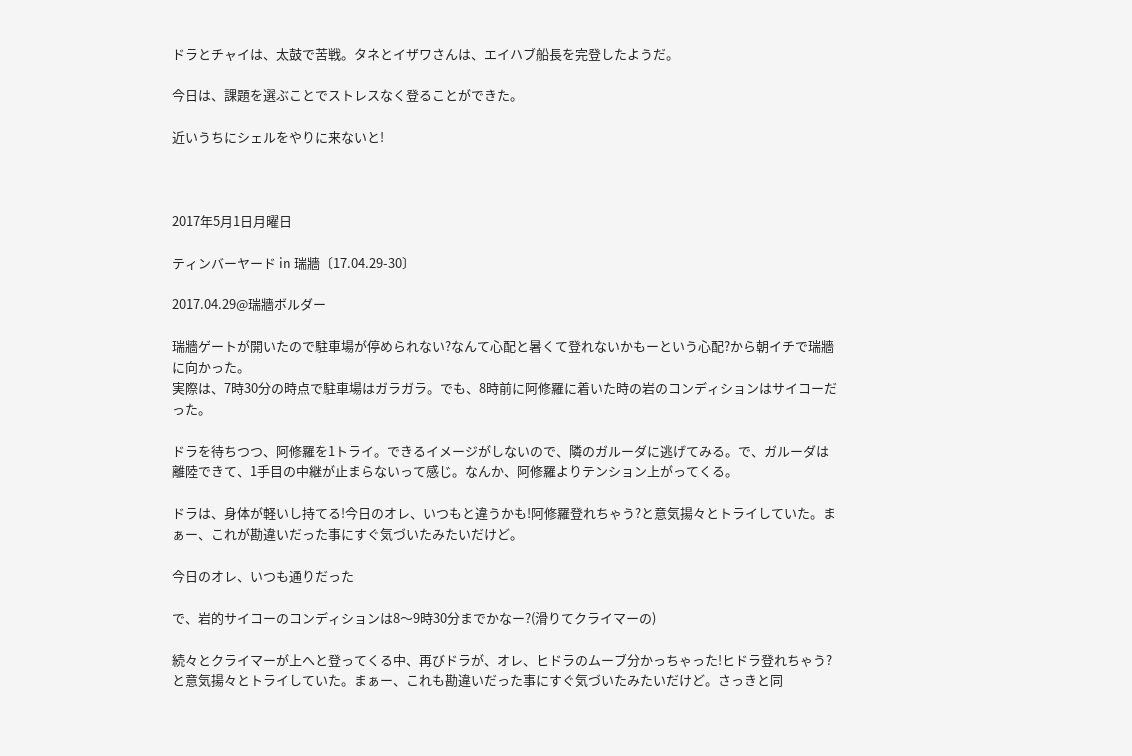ドラとチャイは、太鼓で苦戦。タネとイザワさんは、エイハブ船長を完登したようだ。

今日は、課題を選ぶことでストレスなく登ることができた。

近いうちにシェルをやりに来ないと!



2017年5月1日月曜日

ティンバーヤード in 瑞牆〔17.04.29-30〕

2017.04.29@瑞牆ボルダー

瑞牆ゲートが開いたので駐車場が停められない?なんて心配と暑くて登れないかもーという心配?から朝イチで瑞牆に向かった。
実際は、7時30分の時点で駐車場はガラガラ。でも、8時前に阿修羅に着いた時の岩のコンディションはサイコーだった。

ドラを待ちつつ、阿修羅を1トライ。できるイメージがしないので、隣のガルーダに逃げてみる。で、ガルーダは離陸できて、1手目の中継が止まらないって感じ。なんか、阿修羅よりテンション上がってくる。

ドラは、身体が軽いし持てる!今日のオレ、いつもと違うかも!阿修羅登れちゃう?と意気揚々とトライしていた。まぁー、これが勘違いだった事にすぐ気づいたみたいだけど。

今日のオレ、いつも通りだった

で、岩的サイコーのコンディションは8〜9時30分までかなー?(滑りてクライマーの)

続々とクライマーが上へと登ってくる中、再びドラが、オレ、ヒドラのムーブ分かっちゃった!ヒドラ登れちゃう?と意気揚々とトライしていた。まぁー、これも勘違いだった事にすぐ気づいたみたいだけど。さっきと同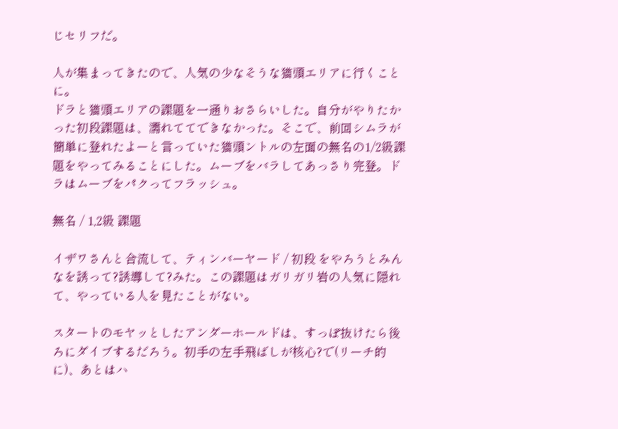じセリフだ。

人が集まってきたので、人気の少なそうな猫頭エリアに行くことに。
ドラと猫頭エリアの課題を一通りおさらいした。自分がやりたかった初段課題は、濡れててできなかった。そこで、前回シムラが簡単に登れたよーと言っていた猫頭ントルの左面の無名の1/2級課題をやってみることにした。ムーブをバラしてあっさり完登。ドラはムーブをパクってフラッシュ。

無名 / 1,2級 課題

イザワさんと合流して、ティンバーヤード / 初段 をやろうとみんなを誘って?誘導して?みた。この課題はガリガリ岩の人気に隠れて、やっている人を見たことがない。

スタートのモヤッとしたアンダーホールドは、すっぽ抜けたら後ろにダイブするだろう。初手の左手飛ばしが核心?で(リーチ的に)、あとはハ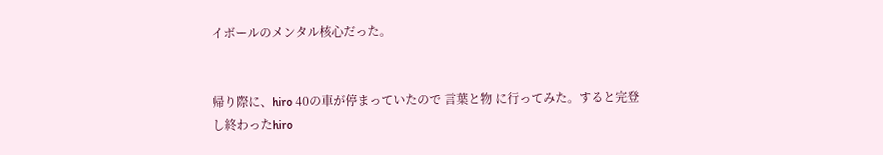イボールのメンタル核心だった。


帰り際に、hiro 40の車が停まっていたので 言葉と物 に行ってみた。すると完登し終わったhiro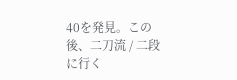40を発見。この後、二刀流 / 二段 に行く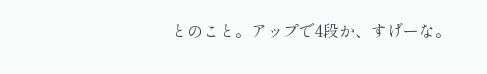とのこと。アップで4段か、すげーな。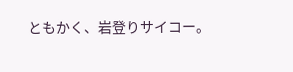ともかく、岩登りサイコー。